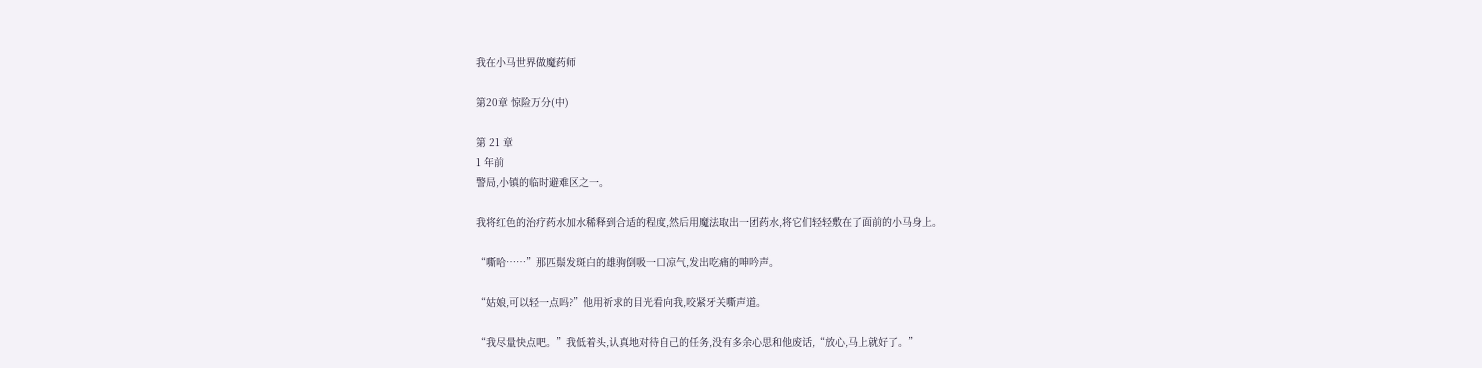我在小马世界做魔药师

第20章 惊险万分(中)

第 21 章
1 年前
警局,小镇的临时避难区之一。

我将红色的治疗药水加水稀释到合适的程度,然后用魔法取出一团药水,将它们轻轻敷在了面前的小马身上。

“嘶哈……”那匹鬃发斑白的雄驹倒吸一口凉气,发出吃痛的呻吟声。

“姑娘,可以轻一点吗?”他用祈求的目光看向我,咬紧牙关嘶声道。

“我尽量快点吧。”我低着头,认真地对待自己的任务,没有多余心思和他废话,“放心,马上就好了。”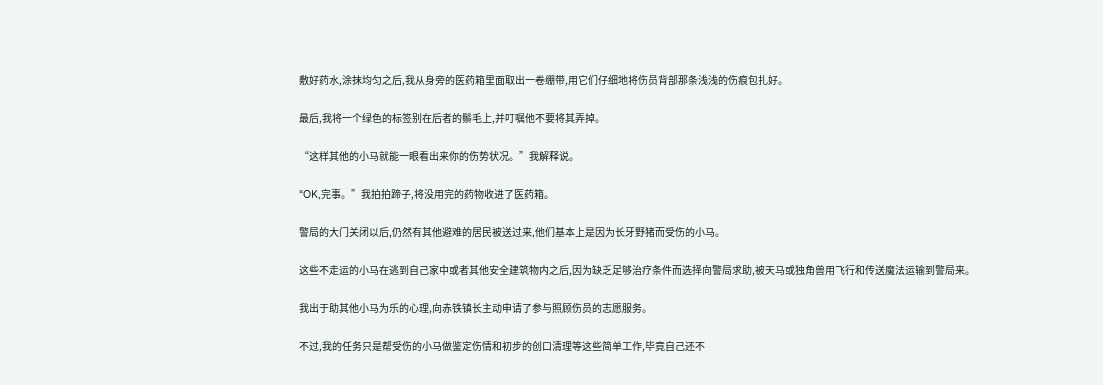敷好药水,涂抹均匀之后,我从身旁的医药箱里面取出一卷绷带,用它们仔细地将伤员背部那条浅浅的伤痕包扎好。

最后,我将一个绿色的标签别在后者的鬃毛上,并叮嘱他不要将其弄掉。

“这样其他的小马就能一眼看出来你的伤势状况。”我解释说。

“OK,完事。”我拍拍蹄子,将没用完的药物收进了医药箱。

警局的大门关闭以后,仍然有其他避难的居民被送过来,他们基本上是因为长牙野猪而受伤的小马。

这些不走运的小马在逃到自己家中或者其他安全建筑物内之后,因为缺乏足够治疗条件而选择向警局求助,被天马或独角兽用飞行和传送魔法运输到警局来。

我出于助其他小马为乐的心理,向赤铁镇长主动申请了参与照顾伤员的志愿服务。

不过,我的任务只是帮受伤的小马做鉴定伤情和初步的创口清理等这些简单工作,毕竟自己还不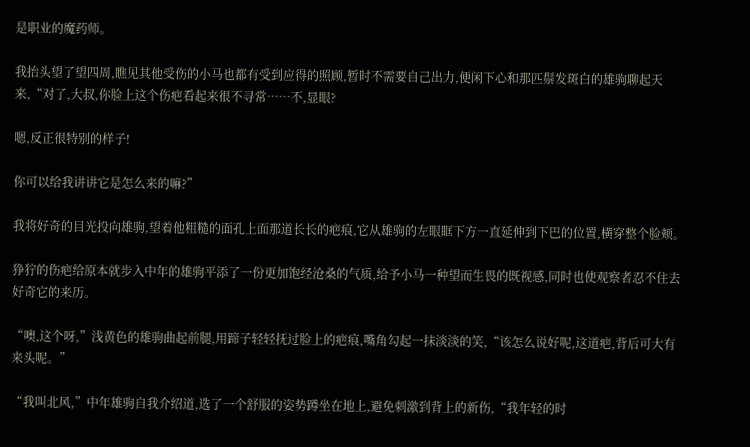是职业的魔药师。

我抬头望了望四周,瞧见其他受伤的小马也都有受到应得的照顾,暂时不需要自己出力,便闲下心和那匹鬃发斑白的雄驹聊起天来,“对了,大叔,你脸上这个伤疤看起来很不寻常……不,显眼?

嗯,反正很特别的样子!

你可以给我讲讲它是怎么来的嘛?”

我将好奇的目光投向雄驹,望着他粗糙的面孔上面那道长长的疤痕,它从雄驹的左眼眶下方一直延伸到下巴的位置,横穿整个脸颊。

狰狞的伤疤给原本就步入中年的雄驹平添了一份更加饱经沧桑的气质,给予小马一种望而生畏的既视感,同时也使观察者忍不住去好奇它的来历。

“噢,这个呀,”浅黄色的雄驹曲起前腿,用蹄子轻轻抚过脸上的疤痕,嘴角勾起一抹淡淡的笑,“该怎么说好呢,这道疤,背后可大有来头呢。”

“我叫北风,”中年雄驹自我介绍道,选了一个舒服的姿势蹲坐在地上,避免刺激到背上的新伤,“我年轻的时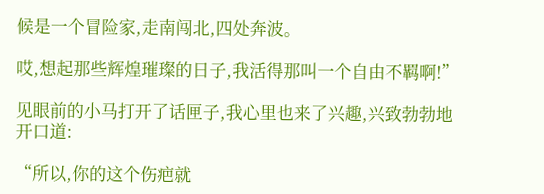候是一个冒险家,走南闯北,四处奔波。

哎,想起那些辉煌璀璨的日子,我活得那叫一个自由不羁啊!”

见眼前的小马打开了话匣子,我心里也来了兴趣,兴致勃勃地开口道:

“所以,你的这个伤疤就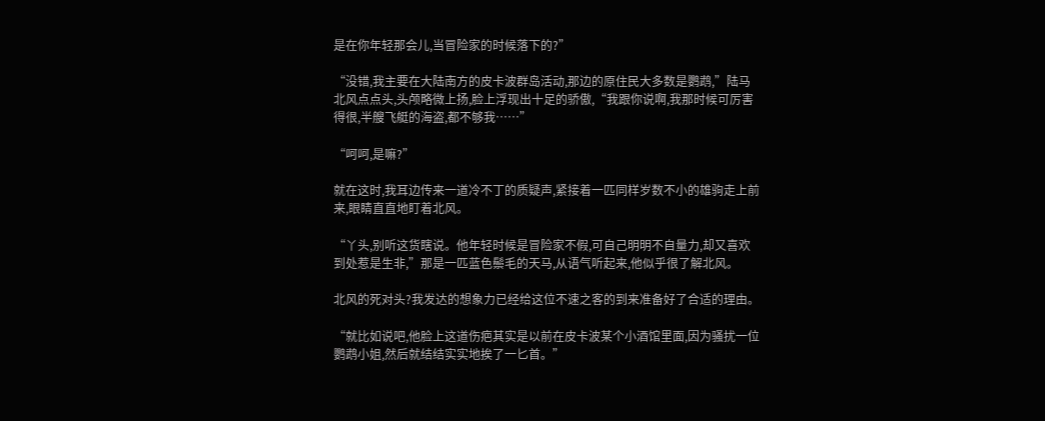是在你年轻那会儿,当冒险家的时候落下的?”

“没错,我主要在大陆南方的皮卡波群岛活动,那边的原住民大多数是鹦鹉,”陆马北风点点头,头颅略微上扬,脸上浮现出十足的骄傲,“我跟你说啊,我那时候可厉害得很,半艘飞艇的海盗,都不够我……”

“呵呵,是嘛?”

就在这时,我耳边传来一道冷不丁的质疑声,紧接着一匹同样岁数不小的雄驹走上前来,眼睛直直地盯着北风。

“丫头,别听这货瞎说。他年轻时候是冒险家不假,可自己明明不自量力,却又喜欢到处惹是生非,”那是一匹蓝色鬃毛的天马,从语气听起来,他似乎很了解北风。

北风的死对头?我发达的想象力已经给这位不速之客的到来准备好了合适的理由。

“就比如说吧,他脸上这道伤疤其实是以前在皮卡波某个小酒馆里面,因为骚扰一位鹦鹉小姐,然后就结结实实地挨了一匕首。”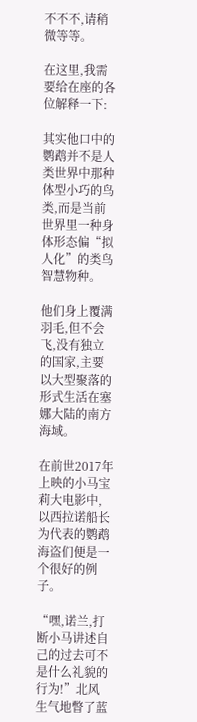不不不,请稍微等等。

在这里,我需要给在座的各位解释一下:

其实他口中的鹦鹉并不是人类世界中那种体型小巧的鸟类,而是当前世界里一种身体形态偏“拟人化”的类鸟智慧物种。

他们身上覆满羽毛,但不会飞,没有独立的国家,主要以大型聚落的形式生活在塞娜大陆的南方海域。

在前世2017年上映的小马宝莉大电影中,以西拉诺船长为代表的鹦鹉海盗们便是一个很好的例子。

“嘿,诺兰,打断小马讲述自己的过去可不是什么礼貌的行为!”北风生气地瞥了蓝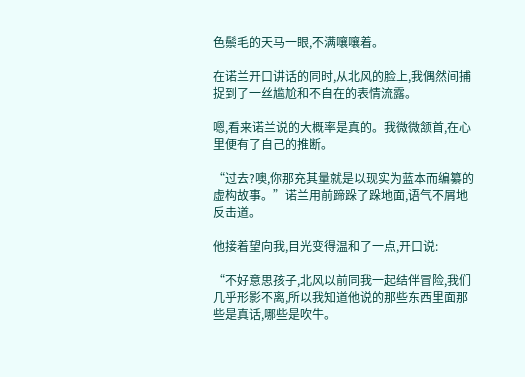色鬃毛的天马一眼,不满嚷嚷着。

在诺兰开口讲话的同时,从北风的脸上,我偶然间捕捉到了一丝尴尬和不自在的表情流露。

嗯,看来诺兰说的大概率是真的。我微微颔首,在心里便有了自己的推断。

“过去?噢,你那充其量就是以现实为蓝本而编纂的虚构故事。”诺兰用前蹄跺了跺地面,语气不屑地反击道。

他接着望向我,目光变得温和了一点,开口说:

“不好意思孩子,北风以前同我一起结伴冒险,我们几乎形影不离,所以我知道他说的那些东西里面那些是真话,哪些是吹牛。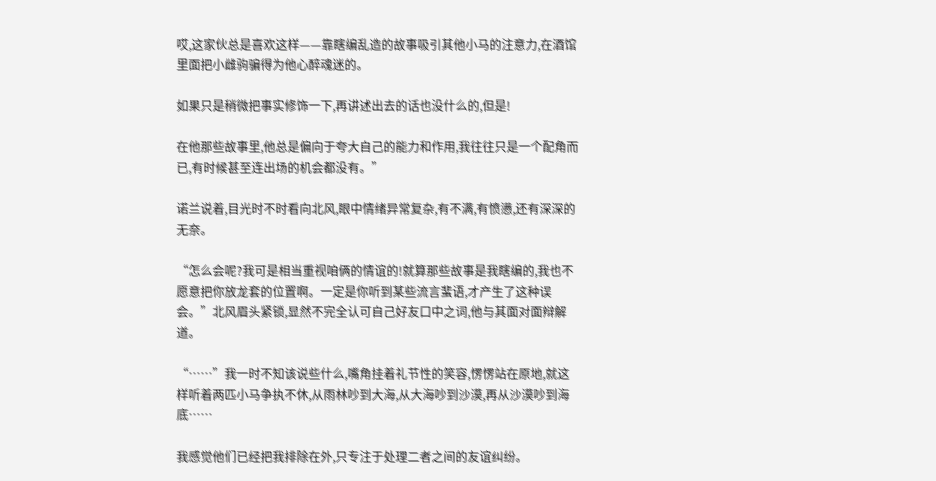哎,这家伙总是喜欢这样——靠瞎编乱造的故事吸引其他小马的注意力,在酒馆里面把小雌驹骗得为他心醉魂迷的。

如果只是稍微把事实修饰一下,再讲述出去的话也没什么的,但是!

在他那些故事里,他总是偏向于夸大自己的能力和作用,我往往只是一个配角而已,有时候甚至连出场的机会都没有。”

诺兰说着,目光时不时看向北风,眼中情绪异常复杂,有不满,有愤懑,还有深深的无奈。

“怎么会呢?我可是相当重视咱俩的情谊的!就算那些故事是我瞎编的,我也不愿意把你放龙套的位置啊。一定是你听到某些流言蜚语,才产生了这种误会。”北风眉头紧锁,显然不完全认可自己好友口中之词,他与其面对面辩解道。

“……”我一时不知该说些什么,嘴角挂着礼节性的笑容,愣愣站在原地,就这样听着两匹小马争执不休,从雨林吵到大海,从大海吵到沙漠,再从沙漠吵到海底……

我感觉他们已经把我排除在外,只专注于处理二者之间的友谊纠纷。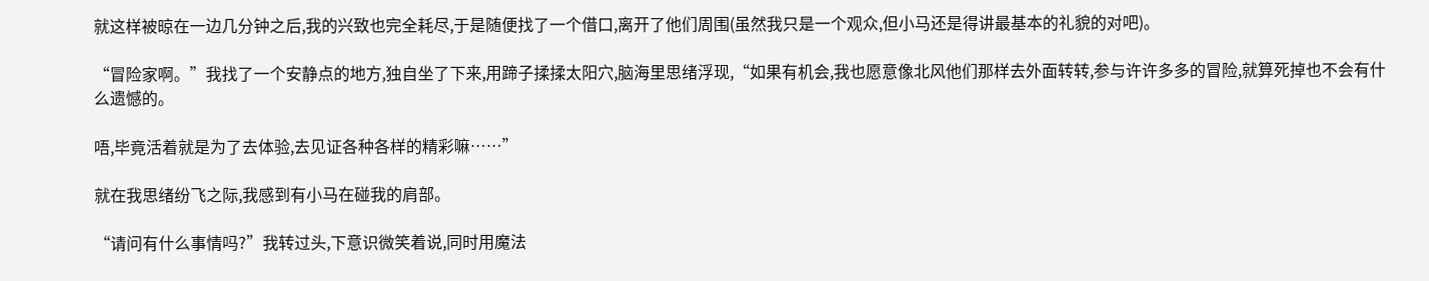就这样被晾在一边几分钟之后,我的兴致也完全耗尽,于是随便找了一个借口,离开了他们周围(虽然我只是一个观众,但小马还是得讲最基本的礼貌的对吧)。

“冒险家啊。”我找了一个安静点的地方,独自坐了下来,用蹄子揉揉太阳穴,脑海里思绪浮现,“如果有机会,我也愿意像北风他们那样去外面转转,参与许许多多的冒险,就算死掉也不会有什么遗憾的。

唔,毕竟活着就是为了去体验,去见证各种各样的精彩嘛……”

就在我思绪纷飞之际,我感到有小马在碰我的肩部。

“请问有什么事情吗?”我转过头,下意识微笑着说,同时用魔法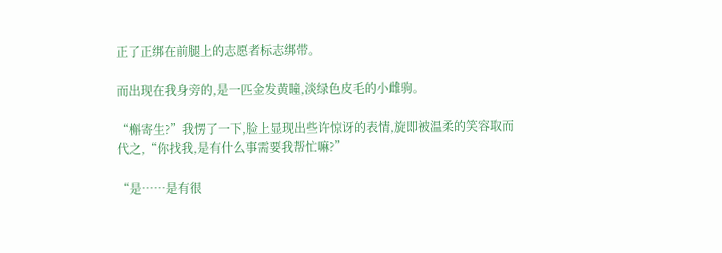正了正绑在前腿上的志愿者标志绑带。

而出现在我身旁的,是一匹金发黄瞳,淡绿色皮毛的小雌驹。

“槲寄生?”我愣了一下,脸上显现出些许惊讶的表情,旋即被温柔的笑容取而代之,“你找我,是有什么事需要我帮忙嘛?”

“是……是有很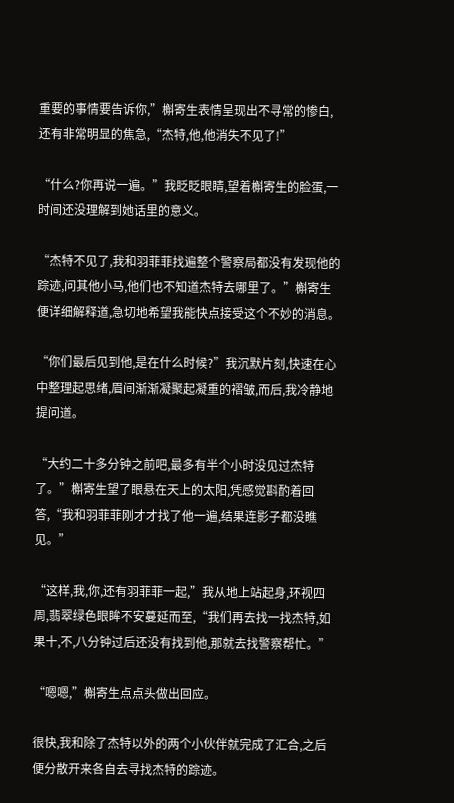重要的事情要告诉你,”槲寄生表情呈现出不寻常的惨白,还有非常明显的焦急,“杰特,他,他消失不见了!”

“什么?你再说一遍。”我眨眨眼睛,望着槲寄生的脸蛋,一时间还没理解到她话里的意义。

“杰特不见了,我和羽菲菲找遍整个警察局都没有发现他的踪迹,问其他小马,他们也不知道杰特去哪里了。”槲寄生便详细解释道,急切地希望我能快点接受这个不妙的消息。

“你们最后见到他,是在什么时候?”我沉默片刻,快速在心中整理起思绪,眉间渐渐凝聚起凝重的褶皱,而后,我冷静地提问道。

“大约二十多分钟之前吧,最多有半个小时没见过杰特了。”槲寄生望了眼悬在天上的太阳,凭感觉斟酌着回答,“我和羽菲菲刚才才找了他一遍,结果连影子都没瞧见。”

“这样,我,你,还有羽菲菲一起,”我从地上站起身,环视四周,翡翠绿色眼眸不安蔓延而至,“我们再去找一找杰特,如果十,不,八分钟过后还没有找到他,那就去找警察帮忙。”

“嗯嗯,”槲寄生点点头做出回应。

很快,我和除了杰特以外的两个小伙伴就完成了汇合,之后便分散开来各自去寻找杰特的踪迹。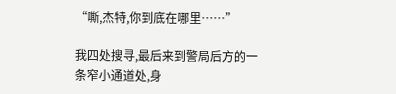“嘶,杰特,你到底在哪里……”

我四处搜寻,最后来到警局后方的一条窄小通道处,身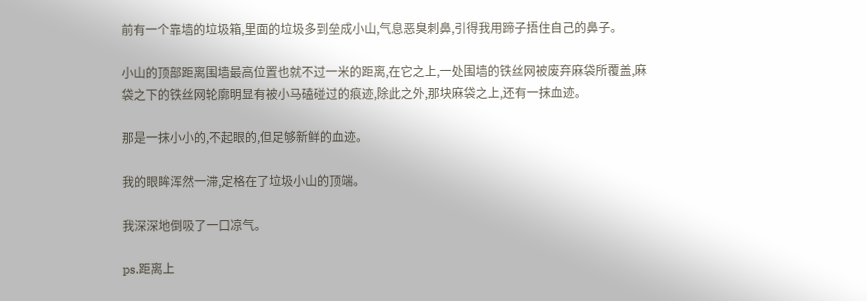前有一个靠墙的垃圾箱,里面的垃圾多到垒成小山,气息恶臭刺鼻,引得我用蹄子捂住自己的鼻子。

小山的顶部距离围墙最高位置也就不过一米的距离,在它之上,一处围墙的铁丝网被废弃麻袋所覆盖,麻袋之下的铁丝网轮廓明显有被小马磕碰过的痕迹,除此之外,那块麻袋之上,还有一抹血迹。

那是一抹小小的,不起眼的,但足够新鲜的血迹。

我的眼眸浑然一滞,定格在了垃圾小山的顶端。

我深深地倒吸了一口凉气。

ps.距离上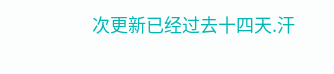次更新已经过去十四天.汗